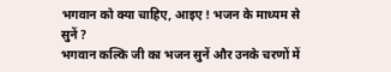भगवान को क्या चाहिए, आइए ! भजन के माध्यम से सुनें ?
भगवान कल्कि जी का भजन सुनें और उनके चरणों में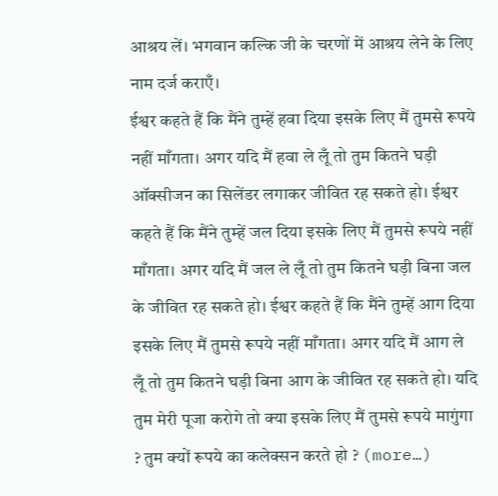आश्रय लें। भगवान कल्कि जी के चरणों में आश्रय लेने के लिए नाम दर्ज कराएँ।
ईश्वर कहते हैं कि मैंने तुम्हें हवा दिया इसके लिए मैं तुमसे रूपये नहीं माँगता। अगर यदि मैं हवा ले लूँ तो तुम कितने घड़ी ऑक्सीजन का सिलेंडर लगाकर जीवित रह सकते हो। ईश्वर कहते हैं कि मैंने तुम्हें जल दिया इसके लिए मैं तुमसे रूपये नहीं माँगता। अगर यदि मैं जल ले लूँ तो तुम कितने घड़ी बिना जल के जीवित रह सकते हो। ईश्वर कहते हैं कि मैंने तुम्हें आग दिया इसके लिए मैं तुमसे रूपये नहीं माँगता। अगर यदि मैं आग ले लूँ तो तुम कितने घड़ी बिना आग के जीवित रह सकते हो। यदि तुम मेरी पूजा करोगे तो क्या इसके लिए मैं तुमसे रूपये मागुंगा ? तुम क्यों रूपये का कलेक्सन करते हो ? (more…)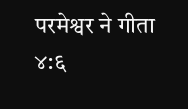परमेश्वर ने गीता ४:६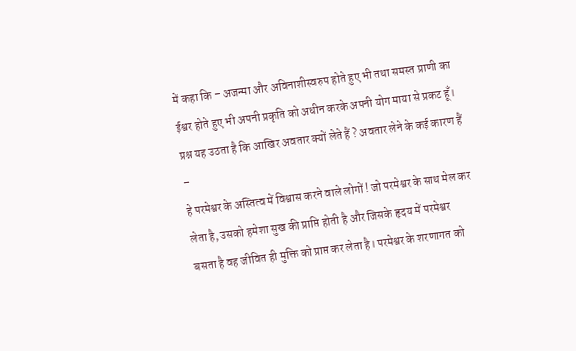में कहा कि – अजन्मा और अविनाशीस्वरुप होते हुए भी तथा समस्त प्राणी का ईश्वर होते हुए भी अपनी प्रकृति को अधीन करके अपनी योग माया से प्रकट हूँ। प्रश्न यह उठता है कि आखिर अवतार क्यों लेते हैं ? अवतार लेने के कई कारण हैं –
हे परमेश्वर के अस्तित्व में विश्वास करने वाले लोगों ! जो परमेश्वर के साथ मेल कर लेता है, उसको हमेशा सुख की प्राप्ति होती है और जिसके हृदय में परमेश्वर बसता है वह जीवित ही मुक्ति को प्राप्त कर लेता है। परमेश्वर के शरणागत को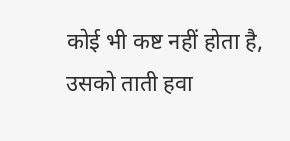कोई भी कष्ट नहीं होता है, उसको ताती हवा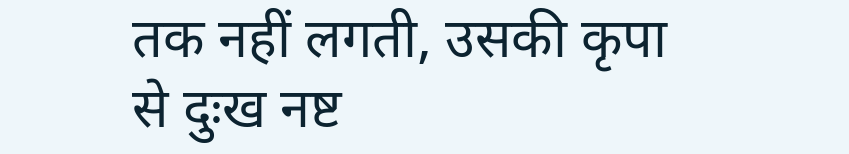तक नहीं लगती, उसकी कृपा से दुःख नष्ट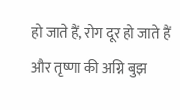हो जाते हैं, रोग दूर हो जाते हैं और तृष्णा की अग्नि बुझ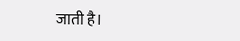जाती है।